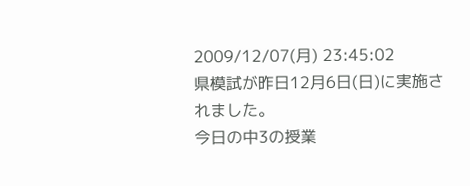2009/12/07(月) 23:45:02
県模試が昨日12月6日(日)に実施されました。
今日の中3の授業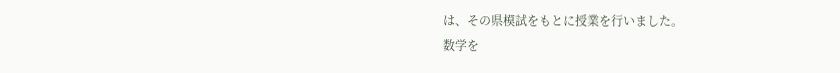は、その県模試をもとに授業を行いました。
数学を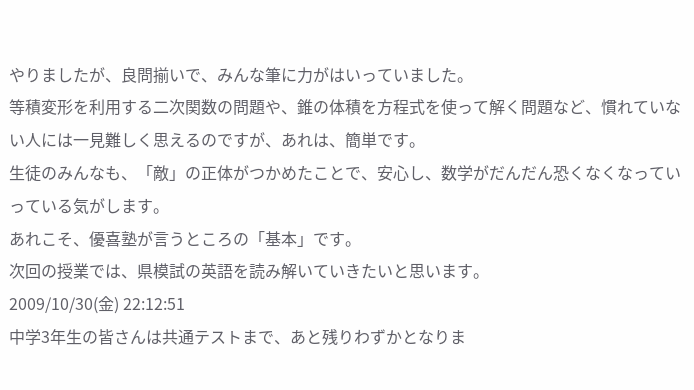やりましたが、良問揃いで、みんな筆に力がはいっていました。
等積変形を利用する二次関数の問題や、錐の体積を方程式を使って解く問題など、慣れていない人には一見難しく思えるのですが、あれは、簡単です。
生徒のみんなも、「敵」の正体がつかめたことで、安心し、数学がだんだん恐くなくなっていっている気がします。
あれこそ、優喜塾が言うところの「基本」です。
次回の授業では、県模試の英語を読み解いていきたいと思います。
2009/10/30(金) 22:12:51
中学3年生の皆さんは共通テストまで、あと残りわずかとなりま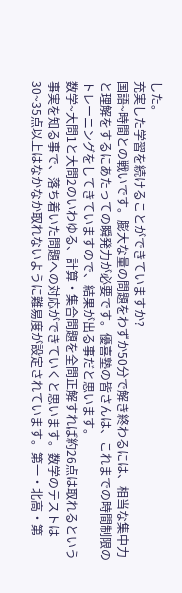した。
充実した学習を続けることができていますか?
国語~時間との戦いです。膨大な量の問題をわずか50分で解き終わるには、相当な集中力と理解をするにあたっての瞬発力が必要です。優喜塾の皆さんは、これまでの時間制限のトレーニングをしてきていますので、結果が出る事だと思います。
数学~大問1と大問2のいわゆる、計算・集合問題を全問正解すれば約26点は取れるという事実を知る事で、落ち着いた問題への対応ができていくと思います。数学のテストは30~35点以上はなかなか取れないように難易度が設定されています。第一・北高・第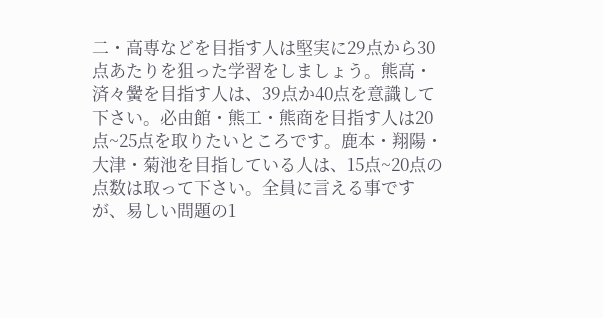二・高専などを目指す人は堅実に29点から30点あたりを狙った学習をしましょう。熊高・済々黌を目指す人は、39点か40点を意識して下さい。必由館・熊工・熊商を目指す人は20点~25点を取りたいところです。鹿本・翔陽・大津・菊池を目指している人は、15点~20点の点数は取って下さい。全員に言える事ですが、易しい問題の1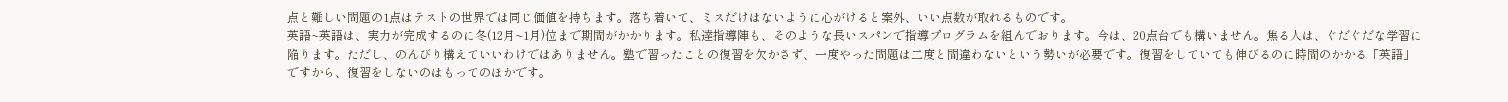点と難しい問題の1点はテストの世界では同じ価値を持ちます。落ち着いて、ミスだけはないように心がけると案外、いい点数が取れるものです。
英語~英語は、実力が完成するのに冬(12月~1月)位まで期間がかかります。私達指導陣も、そのような長いスパンで指導プログラムを組んでおります。今は、20点台でも構いません。焦る人は、ぐだぐだな学習に陥ります。ただし、のんびり構えていいわけではありません。塾で習ったことの復習を欠かさず、一度やった問題は二度と間違わないという勢いが必要です。復習をしていても伸びるのに時間のかかる「英語」ですから、復習をしないのはもってのほかです。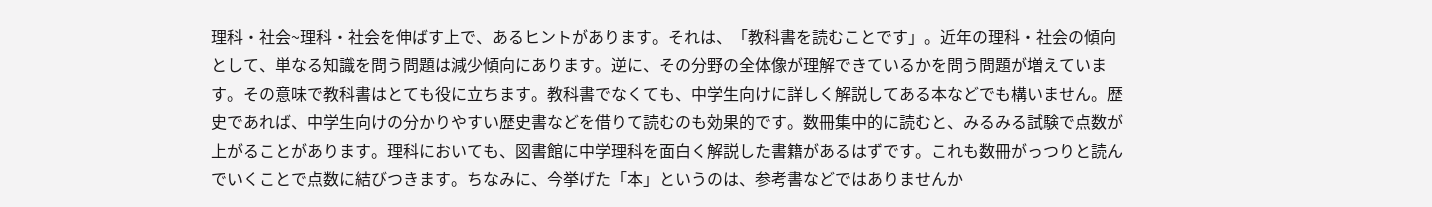理科・社会~理科・社会を伸ばす上で、あるヒントがあります。それは、「教科書を読むことです」。近年の理科・社会の傾向として、単なる知識を問う問題は減少傾向にあります。逆に、その分野の全体像が理解できているかを問う問題が増えています。その意味で教科書はとても役に立ちます。教科書でなくても、中学生向けに詳しく解説してある本などでも構いません。歴史であれば、中学生向けの分かりやすい歴史書などを借りて読むのも効果的です。数冊集中的に読むと、みるみる試験で点数が上がることがあります。理科においても、図書館に中学理科を面白く解説した書籍があるはずです。これも数冊がっつりと読んでいくことで点数に結びつきます。ちなみに、今挙げた「本」というのは、参考書などではありませんか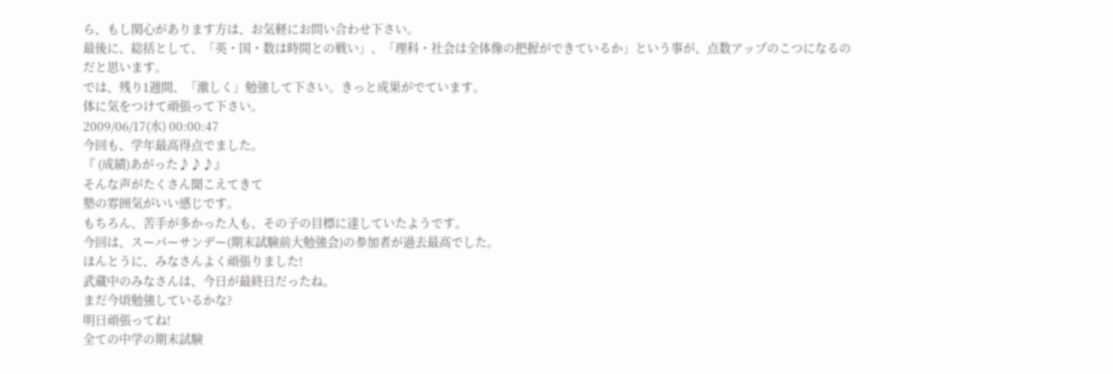ら、もし関心があります方は、お気軽にお問い合わせ下さい。
最後に、総括として、「英・国・数は時間との戦い」、「理科・社会は全体像の把握ができているか」という事が、点数アップのこつになるのだと思います。
では、残り1週間、「激しく」勉強して下さい。きっと成果がでています。
体に気をつけて頑張って下さい。
2009/06/17(水) 00:00:47
今回も、学年最高得点でました。
『 (成績)あがった♪♪♪』
そんな声がたくさん聞こえてきて
塾の雰囲気がいい感じです。
もちろん、苦手が多かった人も、その子の目標に達していたようです。
今回は、スーパーサンデー(期末試験前大勉強会)の参加者が過去最高でした。
ほんとうに、みなさんよく頑張りました!
武蔵中のみなさんは、今日が最終日だったね。
まだ今頃勉強しているかな?
明日頑張ってね!
全ての中学の期末試験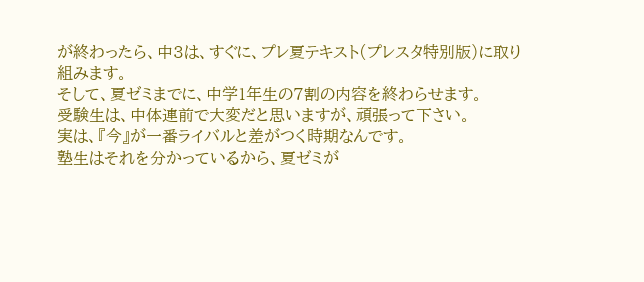が終わったら、中3は、すぐに、プレ夏テキスト(プレスタ特別版)に取り組みます。
そして、夏ゼミまでに、中学1年生の7割の内容を終わらせます。
受験生は、中体連前で大変だと思いますが、頑張って下さい。
実は、『今』が一番ライバルと差がつく時期なんです。
塾生はそれを分かっているから、夏ゼミが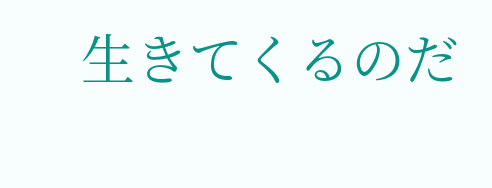生きてくるのだ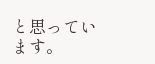と思っています。